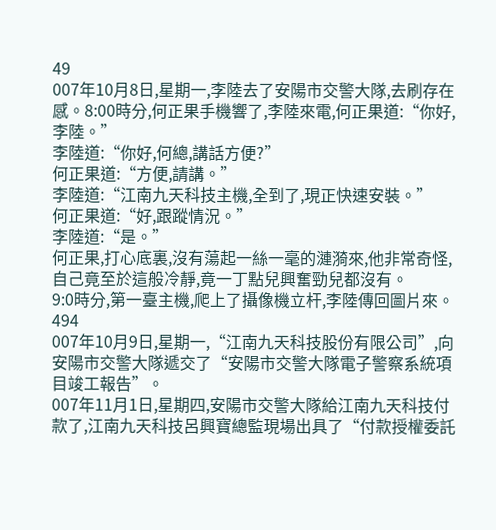49
007年10月8日,星期一,李陸去了安陽市交警大隊,去刷存在感。8:00時分,何正果手機響了,李陸來電,何正果道:“你好,李陸。”
李陸道:“你好,何總,講話方便?”
何正果道:“方便,請講。”
李陸道:“江南九天科技主機,全到了,現正快速安裝。”
何正果道:“好,跟蹤情況。”
李陸道:“是。”
何正果,打心底裏,沒有蕩起一絲一毫的漣漪來,他非常奇怪,自己竟至於這般冷靜,竟一丁點兒興奮勁兒都沒有。
9:0時分,第一臺主機,爬上了攝像機立杆,李陸傳回圖片來。
494
007年10月9日,星期一,“江南九天科技股份有限公司”,向安陽市交警大隊遞交了“安陽市交警大隊電子警察系統項目竣工報告”。
007年11月1日,星期四,安陽市交警大隊給江南九天科技付款了,江南九天科技呂興寶總監現場出具了“付款授權委託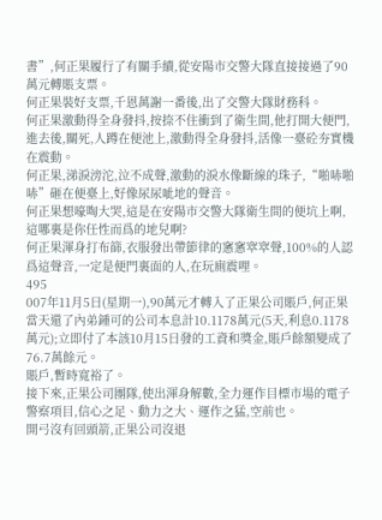書”,何正果履行了有關手續,從安陽市交警大隊直接接過了90萬元轉賬支票。
何正果裝好支票,千恩萬謝一番後,出了交警大隊財務科。
何正果激動得全身發抖,按捺不住衝到了衛生間,他打開大便門,進去後,關死,人蹲在便池上,激動得全身發抖,活像一臺砼夯實機在震動。
何正果,涕淚滂沱,泣不成聲,激動的淚水像斷線的珠子,“啪哧啪哧”砸在便臺上,好像尿尿呲地的聲音。
何正果想嚎啕大哭,這是在安陽市交警大隊衛生間的便坑上啊,這哪裏是你任性而爲的地兒啊?
何正果渾身打布篩,衣服發出帶節律的窸窸窣窣聲,100%的人認爲這聲音,一定是便門裏面的人,在玩廁震哩。
495
007年11月5日(星期一),90萬元才轉入了正果公司賬戶,何正果當天還了內弟鍾可的公司本息計10.1178萬元(5天,利息0.1178萬元);立即付了本該10月15日發的工資和獎金,賬戶餘額變成了76.7萬餘元。
賬戶,暫時寬裕了。
接下來,正果公司團隊,使出渾身解數,全力運作目標市場的電子警察項目,信心之足、動力之大、運作之猛,空前也。
開弓沒有回頭箭,正果公司沒退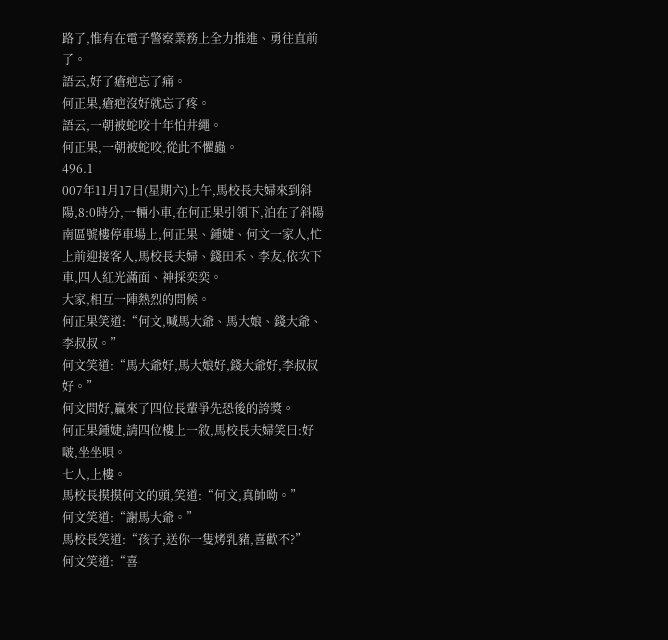路了,惟有在電子警察業務上全力推進、勇往直前了。
語云,好了瘡疤忘了痛。
何正果,瘡疤沒好就忘了疼。
語云,一朝被蛇咬十年怕井繩。
何正果,一朝被蛇咬,從此不懼蟲。
496.1
007年11月17日(星期六)上午,馬校長夫婦來到斜陽,8:0時分,一輛小車,在何正果引領下,泊在了斜陽南區號樓停車場上,何正果、鍾婕、何文一家人,忙上前迎接客人,馬校長夫婦、錢田禾、李友,依次下車,四人紅光滿面、神採奕奕。
大家,相互一陣熱烈的問候。
何正果笑道:“何文,喊馬大爺、馬大娘、錢大爺、李叔叔。”
何文笑道:“馬大爺好,馬大娘好,錢大爺好,李叔叔好。”
何文問好,贏來了四位長輩爭先恐後的誇獎。
何正果鍾婕,請四位樓上一敘,馬校長夫婦笑曰:好啵,坐坐唄。
七人,上樓。
馬校長摸摸何文的頭,笑道:“何文,真帥呦。”
何文笑道:“謝馬大爺。”
馬校長笑道:“孩子,送你一隻烤乳豬,喜歡不?”
何文笑道:“喜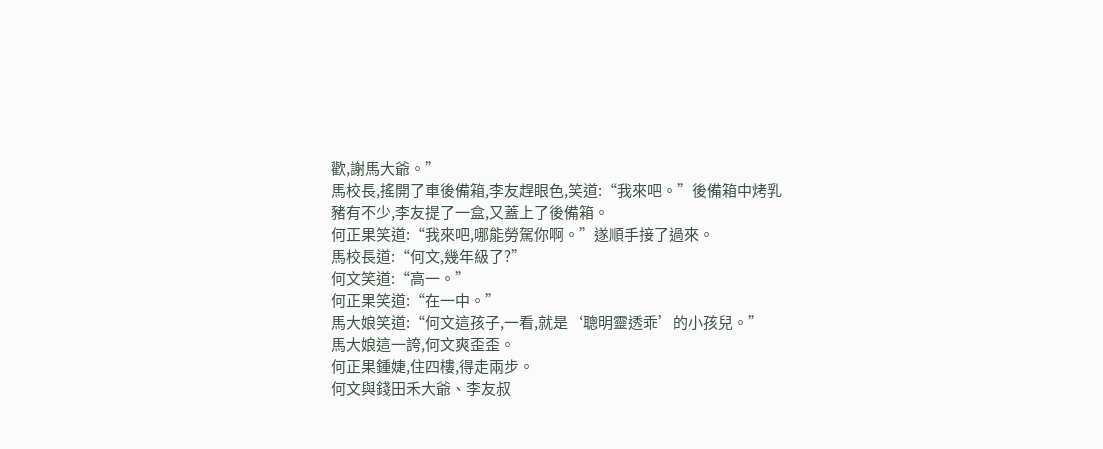歡,謝馬大爺。”
馬校長,搖開了車後備箱,李友趕眼色,笑道:“我來吧。”後備箱中烤乳豬有不少,李友提了一盒,又蓋上了後備箱。
何正果笑道:“我來吧,哪能勞駕你啊。”遂順手接了過來。
馬校長道:“何文,幾年級了?”
何文笑道:“高一。”
何正果笑道:“在一中。”
馬大娘笑道:“何文這孩子,一看,就是‘聰明靈透乖’的小孩兒。”
馬大娘這一誇,何文爽歪歪。
何正果鍾婕,住四樓,得走兩步。
何文與錢田禾大爺、李友叔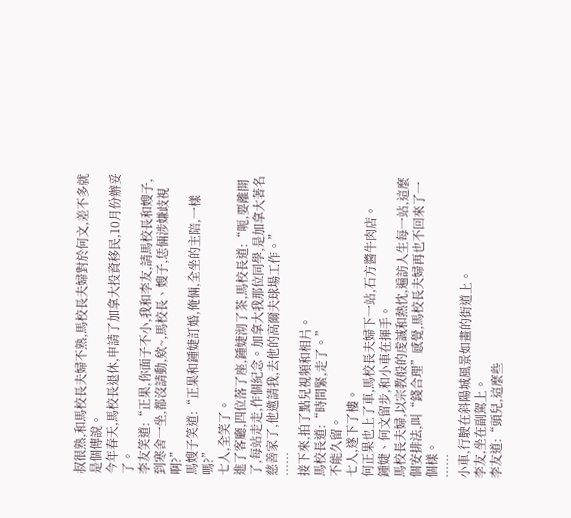叔很熟,和馬校長夫婦不熟,馬校長夫婦對於何文,差不多就是個傳說。
今年春天,馬校長退休,申請了加拿大投資移民,10月份辦妥了。
李友笑道:“正果,你面子不小,我和李友,請馬校長和嫂子,到寒舍一坐,都沒請動,欸~,馬校長、嫂子,恁倆涉嫌歧視啊?”
馬嫂子笑道:“正果和鍾婕訂婚,俺倆,全坐的主陪,一樣嗎?”
七人,全笑了。
進了客廳,四位落了座,鍾婕沏了茶,馬校長道:“呃,要離開了,每站走走,作個紀念。加拿大我那位同學,是加拿大著名慈善家了,他邀請我,去他的高爾夫球場工作。”
……
接下來,拍了點兒視頻和相片。
馬校長道:“時間緊,走了。”
不能久留。
七人,遂下了樓。
何正果也上了車,馬校長夫婦下一站,石方醬牛肉店。
鍾婕、何文留步,和小車在揮手。
馬校長夫婦,以宗教般的虔誠和熱忱,遍訪人生每一站,這麼個安排法,叫“錢合理”感覺,馬校長夫婦再也不回來了一個樣。
……
小車,行駛在斜陽城風景如畫的街道上。
李友,坐在副駕上。
李友道:“頭兒,這麼些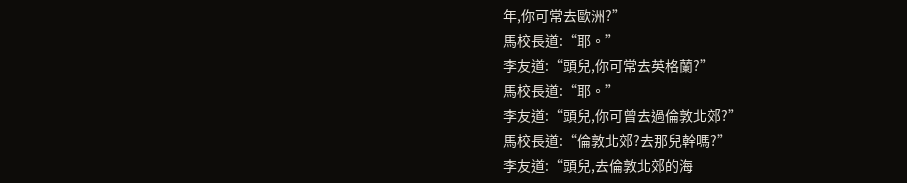年,你可常去歐洲?”
馬校長道:“耶。”
李友道:“頭兒,你可常去英格蘭?”
馬校長道:“耶。”
李友道:“頭兒,你可曾去過倫敦北郊?”
馬校長道:“倫敦北郊?去那兒幹嗎?”
李友道:“頭兒,去倫敦北郊的海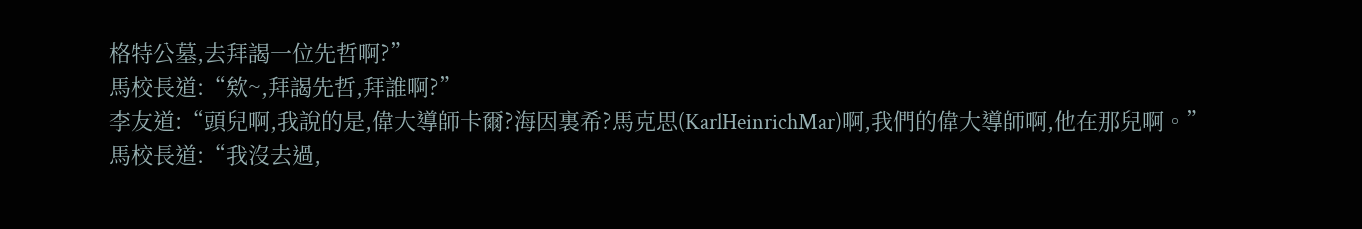格特公墓,去拜謁一位先哲啊?”
馬校長道:“欸~,拜謁先哲,拜誰啊?”
李友道:“頭兒啊,我說的是,偉大導師卡爾?海因裏希?馬克思(KarlHeinrichMar)啊,我們的偉大導師啊,他在那兒啊。”
馬校長道:“我沒去過,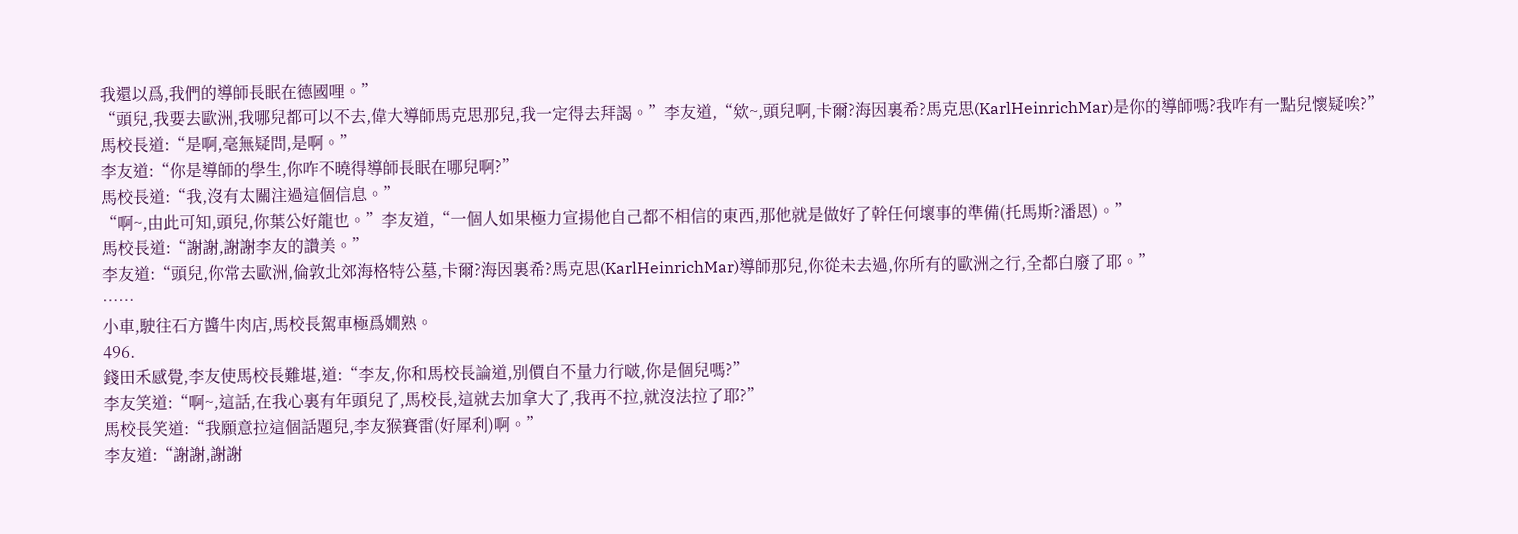我還以爲,我們的導師長眠在德國哩。”
“頭兒,我要去歐洲,我哪兒都可以不去,偉大導師馬克思那兒,我一定得去拜謁。”李友道,“欸~,頭兒啊,卡爾?海因裏希?馬克思(KarlHeinrichMar)是你的導師嗎?我咋有一點兒懷疑唉?”
馬校長道:“是啊,毫無疑問,是啊。”
李友道:“你是導師的學生,你咋不曉得導師長眠在哪兒啊?”
馬校長道:“我,沒有太關注過這個信息。”
“啊~,由此可知,頭兒,你葉公好龍也。”李友道,“一個人如果極力宣揚他自己都不相信的東西,那他就是做好了幹任何壞事的準備(托馬斯?潘恩)。”
馬校長道:“謝謝,謝謝李友的讚美。”
李友道:“頭兒,你常去歐洲,倫敦北郊海格特公墓,卡爾?海因裏希?馬克思(KarlHeinrichMar)導師那兒,你從未去過,你所有的歐洲之行,全都白廢了耶。”
……
小車,駛往石方醬牛肉店,馬校長駕車極爲嫺熟。
496.
錢田禾感覺,李友使馬校長難堪,道:“李友,你和馬校長論道,別價自不量力行啵,你是個兒嗎?”
李友笑道:“啊~,這話,在我心裏有年頭兒了,馬校長,這就去加拿大了,我再不拉,就沒法拉了耶?”
馬校長笑道:“我願意拉這個話題兒,李友猴賽雷(好犀利)啊。”
李友道:“謝謝,謝謝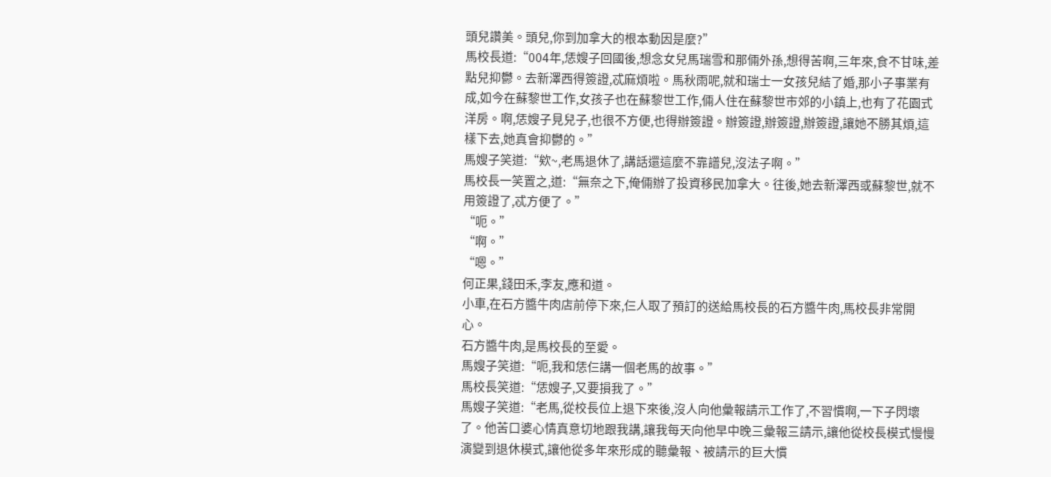頭兒讚美。頭兒,你到加拿大的根本動因是麼?”
馬校長道:“004年,恁嫂子回國後,想念女兒馬瑞雪和那倆外孫,想得苦啊,三年來,食不甘味,差點兒抑鬱。去新澤西得簽證,忒麻煩啦。馬秋雨呢,就和瑞士一女孩兒結了婚,那小子事業有成,如今在蘇黎世工作,女孩子也在蘇黎世工作,倆人住在蘇黎世市郊的小鎮上,也有了花園式洋房。啊,恁嫂子見兒子,也很不方便,也得辦簽證。辦簽證,辦簽證,辦簽證,讓她不勝其煩,這樣下去,她真會抑鬱的。”
馬嫂子笑道:“欸~,老馬退休了,講話還這麼不靠譜兒,沒法子啊。”
馬校長一笑置之,道:“無奈之下,俺倆辦了投資移民加拿大。往後,她去新澤西或蘇黎世,就不用簽證了,忒方便了。”
“呃。”
“啊。”
“嗯。”
何正果,錢田禾,李友,應和道。
小車,在石方醬牛肉店前停下來,仨人取了預訂的送給馬校長的石方醬牛肉,馬校長非常開心。
石方醬牛肉,是馬校長的至愛。
馬嫂子笑道:“呃,我和恁仨講一個老馬的故事。”
馬校長笑道:“恁嫂子,又要損我了。”
馬嫂子笑道:“老馬,從校長位上退下來後,沒人向他彙報請示工作了,不習慣啊,一下子閃壞了。他苦口婆心情真意切地跟我講,讓我每天向他早中晚三彙報三請示,讓他從校長模式慢慢演變到退休模式,讓他從多年來形成的聽彙報、被請示的巨大慣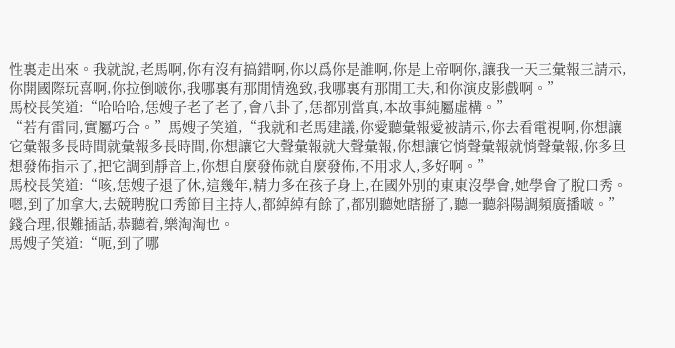性裏走出來。我就說,老馬啊,你有沒有搞錯啊,你以爲你是誰啊,你是上帝啊你,讓我一天三彙報三請示,你開國際玩喜啊,你拉倒啵你,我哪裏有那閒情逸致,我哪裏有那閒工夫,和你演皮影戲啊。”
馬校長笑道:“哈哈哈,恁嫂子老了老了,會八卦了,恁都別當真,本故事純屬虛構。”
“若有雷同,實屬巧合。”馬嫂子笑道,“我就和老馬建議,你愛聽彙報愛被請示,你去看電視啊,你想讓它彙報多長時間就彙報多長時間,你想讓它大聲彙報就大聲彙報,你想讓它悄聲彙報就悄聲彙報,你多旦想發佈指示了,把它調到靜音上,你想自麼發佈就自麼發佈,不用求人,多好啊。”
馬校長笑道:“咳,恁嫂子退了休,這幾年,精力多在孩子身上,在國外別的東東沒學會,她學會了脫口秀。嗯,到了加拿大,去競聘脫口秀節目主持人,都綽綽有餘了,都別聽她瞎掰了,聽一聽斜陽調頻廣播啵。”
錢合理,很難插話,恭聽着,樂淘淘也。
馬嫂子笑道:“呃,到了哪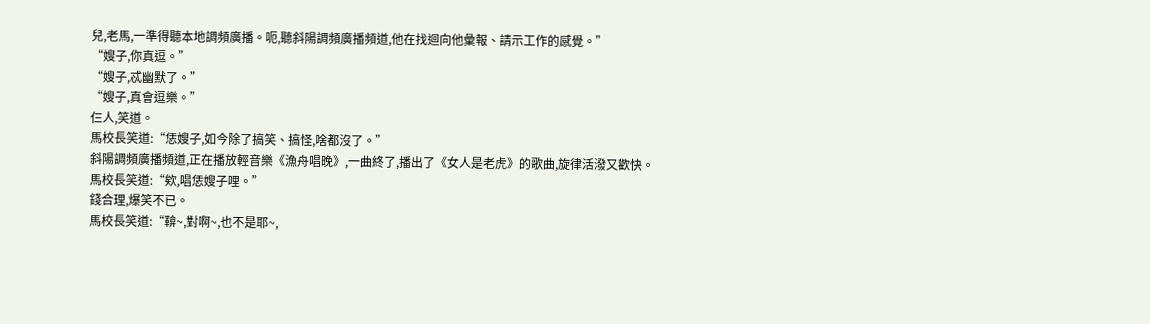兒,老馬,一準得聽本地調頻廣播。呃,聽斜陽調頻廣播頻道,他在找迴向他彙報、請示工作的感覺。”
“嫂子,你真逗。”
“嫂子,忒幽默了。”
“嫂子,真會逗樂。”
仨人,笑道。
馬校長笑道:“恁嫂子,如今除了搞笑、搞怪,啥都沒了。”
斜陽調頻廣播頻道,正在播放輕音樂《漁舟唱晚》,一曲終了,播出了《女人是老虎》的歌曲,旋律活潑又歡快。
馬校長笑道:“欸,唱恁嫂子哩。”
錢合理,爆笑不已。
馬校長笑道:“鞥~,對啊~,也不是耶~,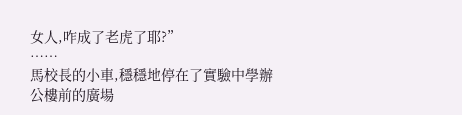女人,咋成了老虎了耶?”
……
馬校長的小車,穩穩地停在了實驗中學辦公樓前的廣場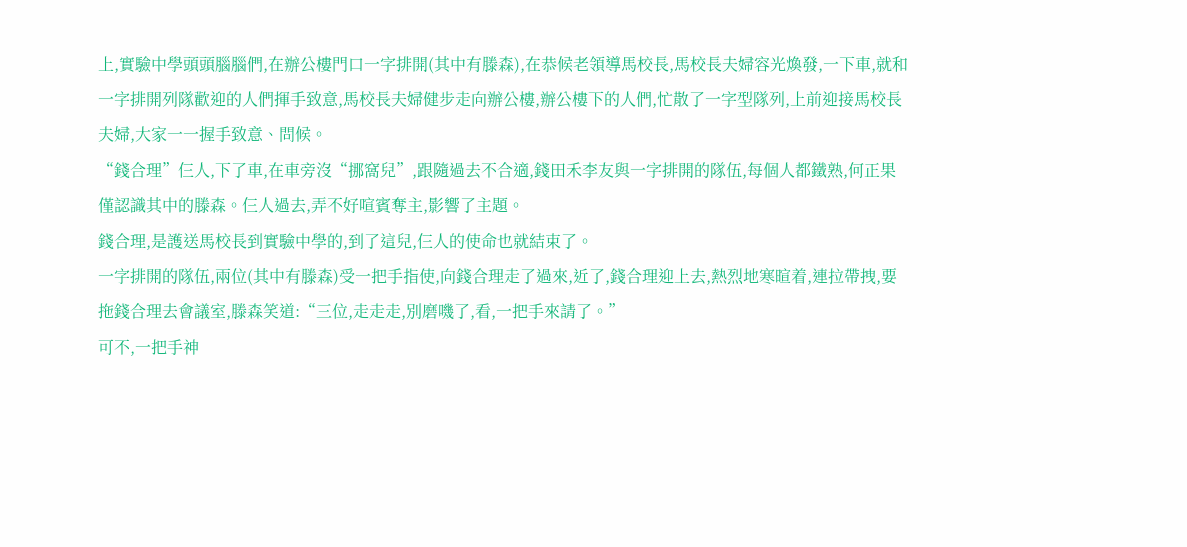上,實驗中學頭頭腦腦們,在辦公樓門口一字排開(其中有滕森),在恭候老領導馬校長,馬校長夫婦容光煥發,一下車,就和一字排開列隊歡迎的人們揮手致意,馬校長夫婦健步走向辦公樓,辦公樓下的人們,忙散了一字型隊列,上前迎接馬校長夫婦,大家一一握手致意、問候。
“錢合理”仨人,下了車,在車旁沒“挪窩兒”,跟隨過去不合適,錢田禾李友與一字排開的隊伍,每個人都鐵熟,何正果僅認識其中的滕森。仨人過去,弄不好喧賓奪主,影響了主題。
錢合理,是護送馬校長到實驗中學的,到了這兒,仨人的使命也就結束了。
一字排開的隊伍,兩位(其中有滕森)受一把手指使,向錢合理走了過來,近了,錢合理迎上去,熱烈地寒暄着,連拉帶拽,要拖錢合理去會議室,滕森笑道:“三位,走走走,別磨嘰了,看,一把手來請了。”
可不,一把手神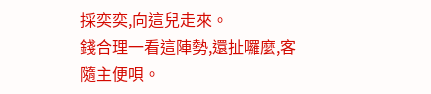採奕奕,向這兒走來。
錢合理一看這陣勢,還扯囉麼,客隨主便唄。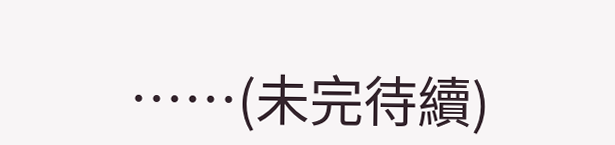……(未完待續)